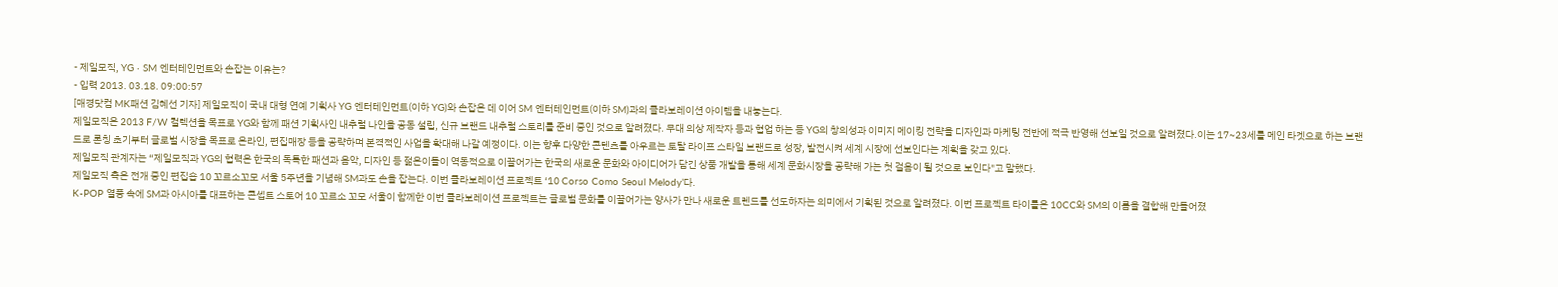- 제일모직, YG · SM 엔터테인먼트와 손잡는 이유는?
- 입력 2013. 03.18. 09:00:57
[매경닷컴 MK패션 김혜선 기자] 제일모직이 국내 대형 연예 기획사 YG 엔터테인먼트(이하 YG)와 손잡은 데 이어 SM 엔터테인먼트(이하 SM)과의 콜라보레이션 아이템을 내놓는다.
제일모직은 2013 F/W 컬렉션을 목표로 YG와 함께 패션 기획사인 내추럴 나인을 공동 설립, 신규 브랜드 내추럴 스토리를 준비 중인 것으로 알려졌다. 무대 의상 제작자 등과 협업 하는 등 YG의 창의성과 이미지 메이킹 전략을 디자인과 마케팅 전반에 적극 반영해 선보일 것으로 알려졌다.이는 17~23세를 메인 타겟으로 하는 브랜드로 론칭 초기부터 글로벌 시장을 목표로 온라인, 편집매장 등을 공략하며 본격적인 사업을 확대해 나갈 예정이다. 이는 향후 다양한 콘텐츠를 아우르는 토탈 라이프 스타일 브랜드로 성장, 발전시켜 세계 시장에 선보인다는 계획을 갖고 있다.
제일모직 관계자는 “제일모직과 YG의 협력은 한국의 독특한 패션과 음악, 디자인 등 젊은이들이 역동적으로 이끌어가는 한국의 새로운 문화와 아이디어가 담긴 상품 개발을 통해 세계 문화시장을 공략해 가는 첫 걸음이 될 것으로 보인다"고 말했다.
제일모직 측은 전개 중인 편집숍 10 꼬르소꼬모 서울 5주년을 기념해 SM과도 손을 잡는다. 이번 콜라보레이션 프로젝트 ‘10 Corso Como Seoul Melody’다.
K-POP 열풍 속에 SM과 아시아를 대표하는 콘셉트 스토어 10 꼬르소 꼬모 서울이 함께한 이번 콜라보레이션 프로젝트는 글로벌 문화를 이끌어가는 양사가 만나 새로운 트렌드를 선도하자는 의미에서 기획된 것으로 알려졌다. 이번 프로젝트 타이틀은 10CC와 SM의 이름을 결합해 만들어졌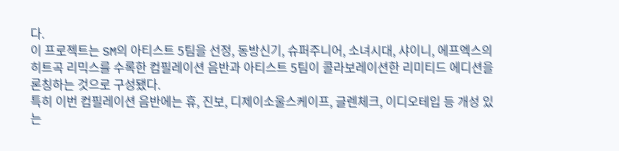다.
이 프로젝트는 SM의 아티스트 5팀을 선정, 동방신기, 슈퍼주니어, 소녀시대, 샤이니, 에프엑스의 히트곡 리믹스를 수록한 컴필레이션 음반과 아티스트 5팀이 콜라보레이션한 리미티드 에디션을 론칭하는 것으로 구성됐다.
특히 이번 컴필레이션 음반에는 휴, 진보, 디제이소울스케이프, 글렌체크, 이디오테입 등 개성 있는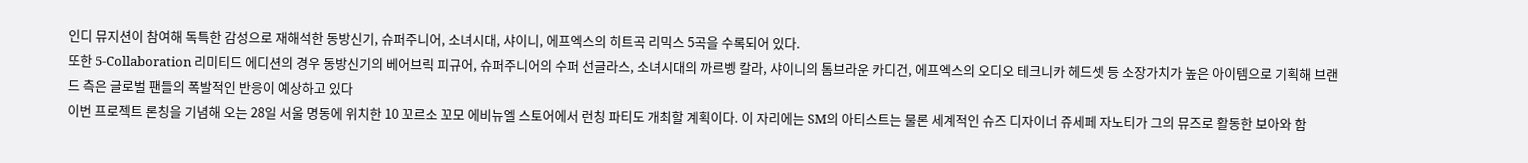인디 뮤지션이 참여해 독특한 감성으로 재해석한 동방신기, 슈퍼주니어, 소녀시대, 샤이니, 에프엑스의 히트곡 리믹스 5곡을 수록되어 있다.
또한 5-Collaboration 리미티드 에디션의 경우 동방신기의 베어브릭 피규어, 슈퍼주니어의 수퍼 선글라스, 소녀시대의 까르벵 칼라, 샤이니의 톰브라운 카디건, 에프엑스의 오디오 테크니카 헤드셋 등 소장가치가 높은 아이템으로 기획해 브랜드 측은 글로벌 팬들의 폭발적인 반응이 예상하고 있다
이번 프로젝트 론칭을 기념해 오는 28일 서울 명동에 위치한 10 꼬르소 꼬모 에비뉴엘 스토어에서 런칭 파티도 개최할 계획이다. 이 자리에는 SM의 아티스트는 물론 세계적인 슈즈 디자이너 쥬세페 자노티가 그의 뮤즈로 활동한 보아와 함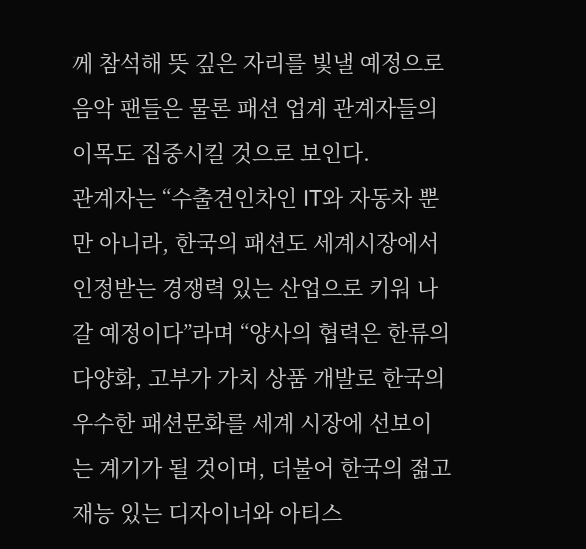께 참석해 뜻 깊은 자리를 빛낼 예정으로 음악 팬들은 물론 패션 업계 관계자들의 이목도 집중시킬 것으로 보인다.
관계자는 “수출견인차인 IT와 자동차 뿐만 아니라, 한국의 패션도 세계시장에서 인정받는 경쟁력 있는 산업으로 키워 나갈 예정이다”라며 “양사의 협력은 한류의 다양화, 고부가 가치 상품 개발로 한국의 우수한 패션문화를 세계 시장에 선보이는 계기가 될 것이며, 더불어 한국의 젊고 재능 있는 디자이너와 아티스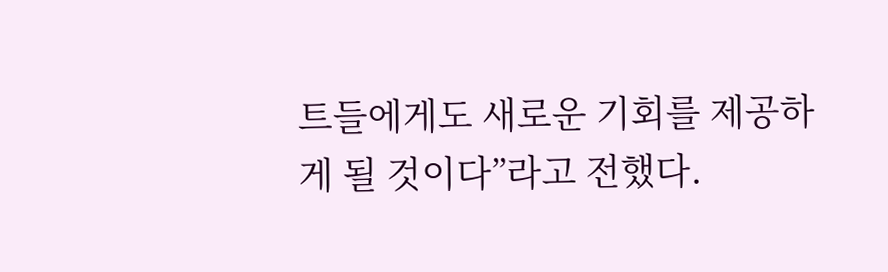트들에게도 새로운 기회를 제공하게 될 것이다”라고 전했다.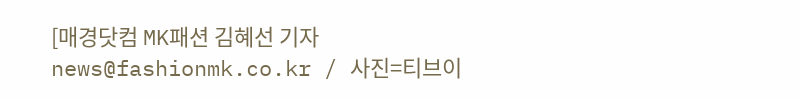[매경닷컴 MK패션 김혜선 기자 news@fashionmk.co.kr / 사진=티브이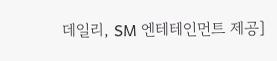데일리, SM 엔테테인먼트 제공]